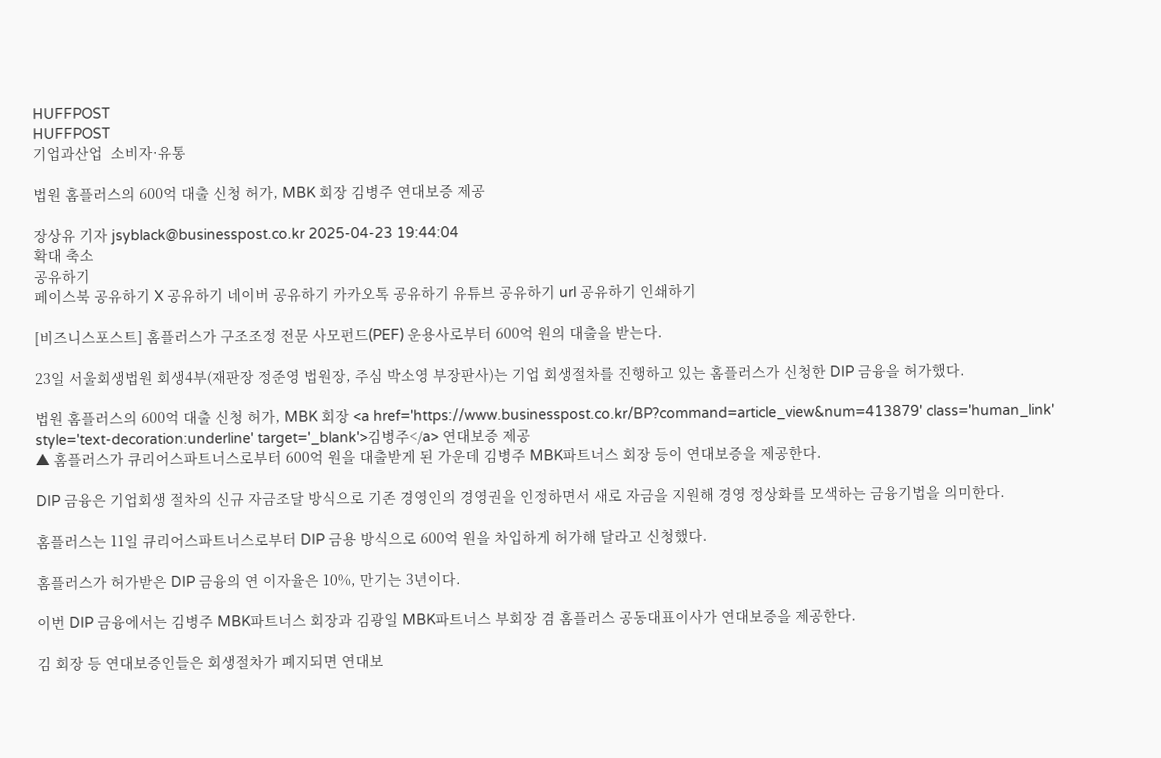HUFFPOST
HUFFPOST
기업과산업  소비자·유통

법원 홈플러스의 600억 대출 신청 허가, MBK 회장 김병주 연대보증 제공

장상유 기자 jsyblack@businesspost.co.kr 2025-04-23 19:44:04
확대 축소
공유하기
페이스북 공유하기 X 공유하기 네이버 공유하기 카카오톡 공유하기 유튜브 공유하기 url 공유하기 인쇄하기

[비즈니스포스트] 홈플러스가 구조조정 전문 사모펀드(PEF) 운용사로부터 600억 원의 대출을 받는다.

23일 서울회생법원 회생4부(재판장 정준영 법원장, 주심 박소영 부장판사)는 기업 회생절차를 진행하고 있는 홈플러스가 신청한 DIP 금융을 허가했다.

법원 홈플러스의 600억 대출 신청 허가, MBK 회장 <a href='https://www.businesspost.co.kr/BP?command=article_view&num=413879' class='human_link' style='text-decoration:underline' target='_blank'>김병주</a> 연대보증 제공
▲ 홈플러스가 큐리어스파트너스로부터 600억 원을 대출받게 된 가운데 김병주 MBK파트너스 회장 등이 연대보증을 제공한다.

DIP 금융은 기업회생 절차의 신규 자금조달 방식으로 기존 경영인의 경영권을 인정하면서 새로 자금을 지원해 경영 정상화를 모색하는 금융기법을 의미한다.

홈플러스는 11일 큐리어스파트너스로부터 DIP 금용 방식으로 600억 원을 차입하게 허가해 달라고 신청했다.

홈플러스가 허가받은 DIP 금융의 연 이자율은 10%, 만기는 3년이다.

이번 DIP 금융에서는 김병주 MBK파트너스 회장과 김광일 MBK파트너스 부회장 겸 홈플러스 공동대표이사가 연대보증을 제공한다.

김 회장 등 연대보증인들은 회생절차가 폐지되면 연대보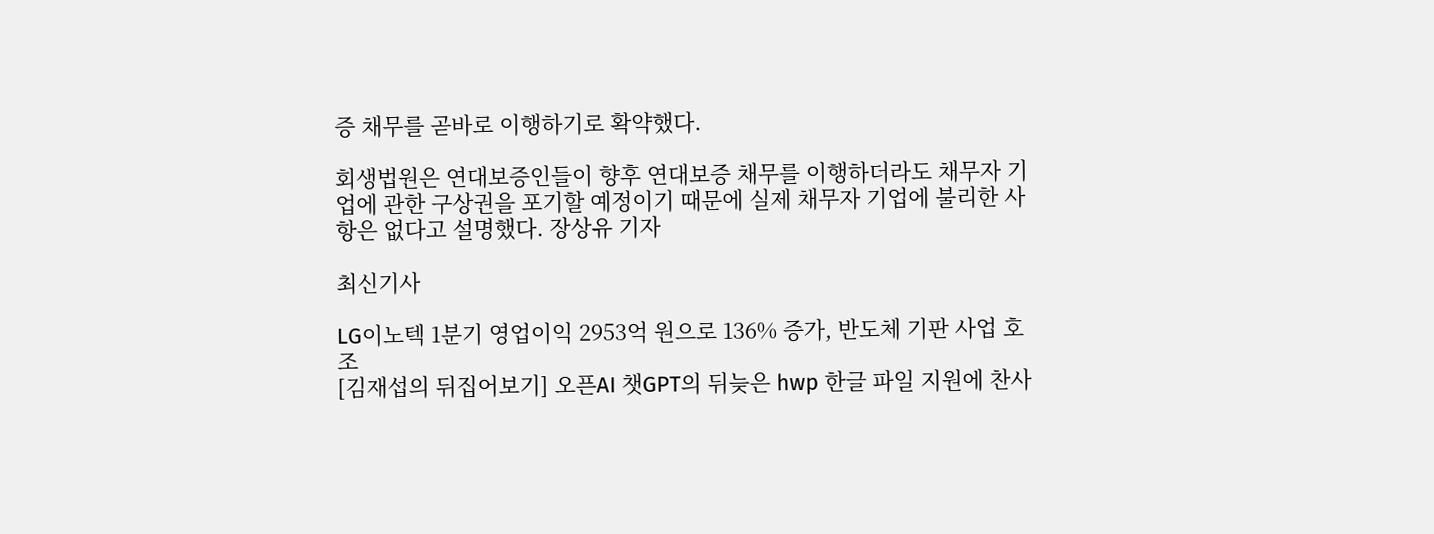증 채무를 곧바로 이행하기로 확약했다.

회생법원은 연대보증인들이 향후 연대보증 채무를 이행하더라도 채무자 기업에 관한 구상권을 포기할 예정이기 때문에 실제 채무자 기업에 불리한 사항은 없다고 설명했다. 장상유 기자

최신기사

LG이노텍 1분기 영업이익 2953억 원으로 136% 증가, 반도체 기판 사업 호조
[김재섭의 뒤집어보기] 오픈AI 챗GPT의 뒤늦은 hwp 한글 파일 지원에 찬사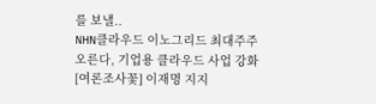를 보낼..
NHN클라우드 이노그리드 최대주주 오른다, 기업용 클라우드 사업 강화
[여론조사꽃] 이재명 지지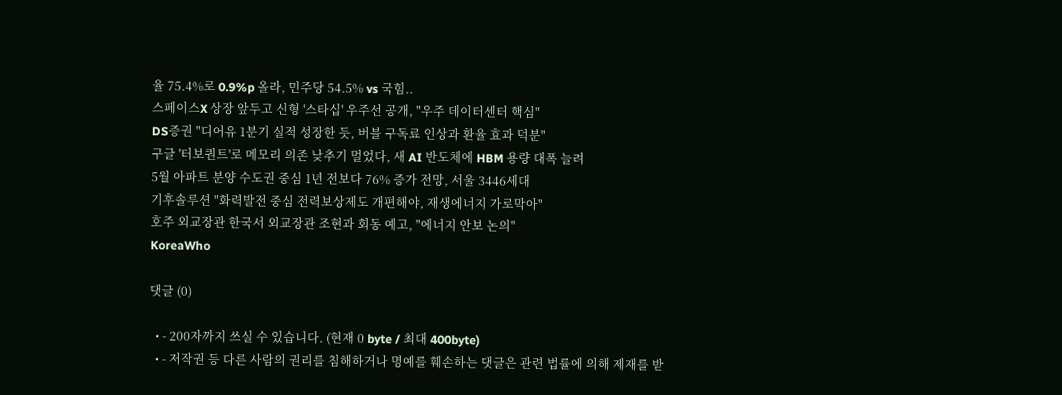율 75.4%로 0.9%p 올라, 민주당 54.5% vs 국힘..
스페이스X 상장 앞두고 신형 '스타십' 우주선 공개, "우주 데이터센터 핵심"
DS증권 "디어유 1분기 실적 성장한 듯, 버블 구독료 인상과 환율 효과 덕분"
구글 '터보퀀트'로 메모리 의존 낮추기 멀었다, 새 AI 반도체에 HBM 용량 대폭 늘려
5월 아파트 분양 수도권 중심 1년 전보다 76% 증가 전망, 서울 3446세대
기후솔루션 "화력발전 중심 전력보상제도 개편해야, 재생에너지 가로막아"
호주 외교장관 한국서 외교장관 조현과 회동 예고, "에너지 안보 논의"
KoreaWho

댓글 (0)

  • - 200자까지 쓰실 수 있습니다. (현재 0 byte / 최대 400byte)
  • - 저작권 등 다른 사람의 권리를 침해하거나 명예를 훼손하는 댓글은 관련 법률에 의해 제재를 받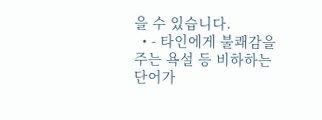을 수 있습니다.
  • - 타인에게 불쾌감을 주는 욕설 등 비하하는 단어가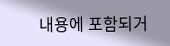내용에 포함되거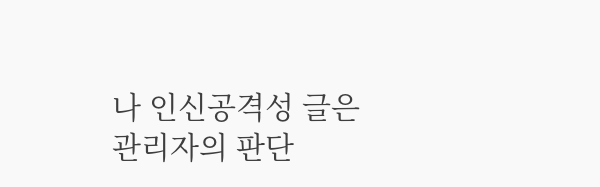나 인신공격성 글은 관리자의 판단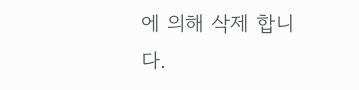에 의해 삭제 합니다.